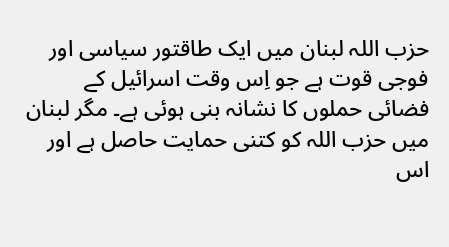حزب اللہ لبنان میں ایک طاقتور سیاسی اور فوجی قوت ہے جو اِس وقت اسرائیل کے فضائی حملوں کا نشانہ بنی ہوئی ہے۔ مگر لبنان میں حزب اللہ کو کتنی حمایت حاصل ہے اور اس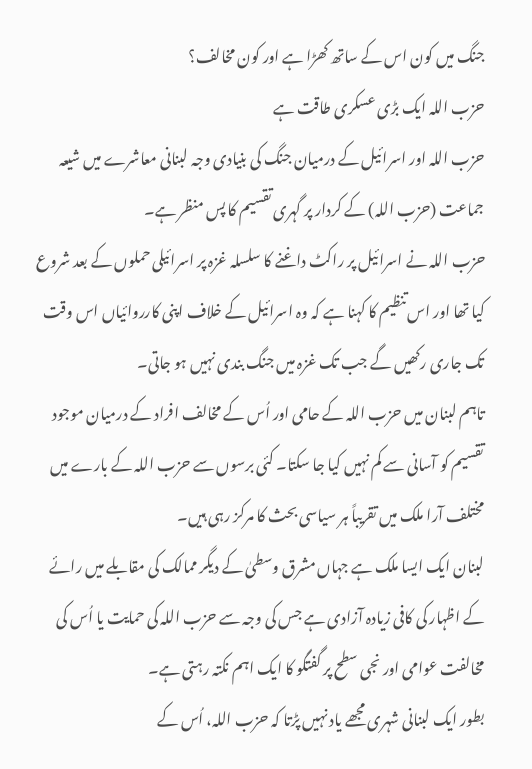جنگ میں کون اس کے ساتھ کھڑا ہے اور کون مخالف؟
حزب اللہ ایک بڑی عسکری طاقت ہے
حزب اللہ اور اسرائیل کے درمیان جنگ کی بنیادی وجہ لبنانی معاشرے میں شیعہ جماعت (حزب اللہ) کے کردار پر گہری تقسیم کا پس منظر ہے۔
حزب اللہ نے اسرائیل پر راکٹ داغنے کا سلسلہ غزہ پر اسرائیلی حملوں کے بعد شروع کیا تھا اور اس تنظیم کا کہنا ہے کہ وہ اسرائیل کے خلاف اپنی کارروائیاں اس وقت تک جاری رکھیں گے جب تک غزہ میں جنگ بندی نہیں ہو جاتی۔
تاہم لبنان میں حزب اللہ کے حامی اور اُس کے مخالف افراد کے درمیان موجود تقسیم کو آسانی سے کم نہیں کیا جا سکتا۔ کئی برسوں سے حزب اللہ کے بارے میں مختلف آرا ملک میں تقریباً ہر سیاسی بحث کا مرکز رہی ہیں۔
لبنان ایک ایسا ملک ہے جہاں مشرق وسطیٰ کے دیگر ممالک کی مقابلے میں رائے کے اظہار کی کافی زیادہ آزادی ہے جس کی وجہ سے حزب اللہ کی حمایت یا اُس کی مخالفت عوامی اور نجی سطح پر گفتگو کا ایک اہم نکتہ رہتی ہے۔
بطور ایک لبنانی شہری مجھے یاد نہیں پڑتا کہ حزب اللہ، اُس کے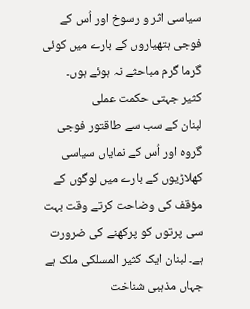سیاسی اثر و رسوخ اور اُس کے فوجی ہتھیاروں کے بارے میں کوئی گرما گرم مباحثے نہ ہوئے ہوں۔
کثیر جہتی حکمت عملی
لبنان کے سب سے طاقتور فوجی گروہ اور اُس کے نمایاں سیاسی کھلاڑیوں کے بارے میں لوگوں کے مؤقف کی وضاحت کرتے وقت بہت سی پرتوں کو پرکھنے کی ضرورت ہے۔ لبنان ایک کثیر المسلکی ملک ہے جہاں مذہبی شناخت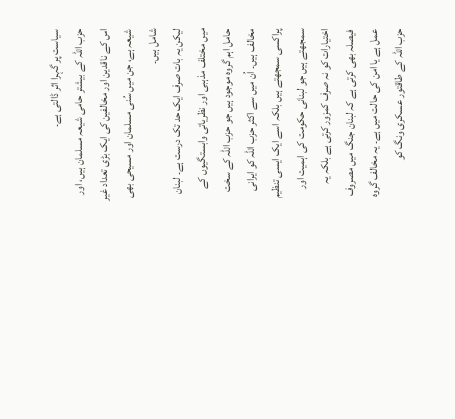سیاست پر گہرا اثر ڈالتی ہے۔
حزب اللہ کے بیشتر حامی شیعہ مسلمان ہیں، اور اس کے ناقدین اور مخالفین کی ایک بڑی تعداد غیر شیعہ ہے، جن میں سُنی مسلمان اور مسیحی بھی شامل ہیں۔
لیکن یہ بات صرف ایک حد تک درست ہے۔ لبنان میں مختلف مذہبی اور نظریاتی وابستگیوں کے حامل اہم گروہ موجود ہیں جو حزب اللہ کے سخت مخالف ہیں۔ اُن میں سے اکثر حزب اللہ کو ایرانی پراکسی سمجھتے ہیں بلکہ اسے ایک ایسی تنظیم سمجھتے ہیں جو لبنانی حکومت کی اہمیت اور اختیارات کو نہ صرف کمزور کرتی ہے بلکہ یہ فیصلہ بھی کرتی ہے کہ لبنان جنگ میں مصروف عمل ہے یا امن کی حالت میں ہے۔ یہ مخالف گروہ حزب اللہ کے طاقتور عسکری ونگ کو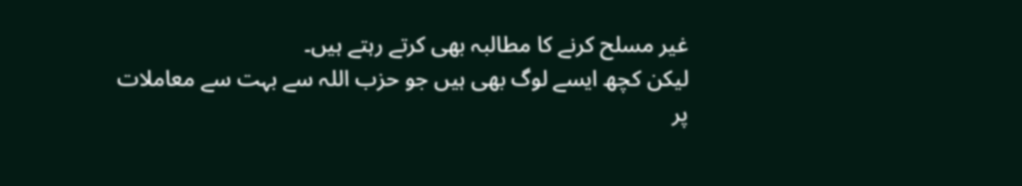غیر مسلح کرنے کا مطالبہ بھی کرتے رہتے ہیں۔
لیکن کچھ ایسے لوگ بھی ہیں جو حزب اللہ سے بہت سے معاملات پر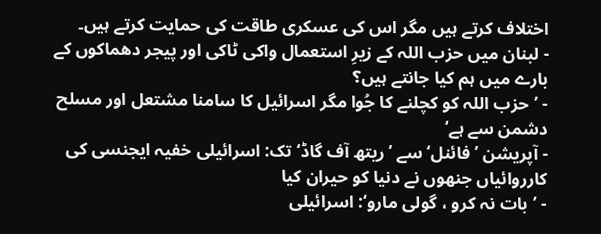اختلاف کرتے ہیں مگر اس کی عسکری طاقت کی حمایت کرتے ہیں۔
- لبنان میں حزب اللہ کے زیرِ استعمال واکی ٹاکی اور پیجر دھماکوں کے بارے میں ہم کیا جانتے ہیں؟
- ’حزب اللہ کو کچلنے کا جُوا مگر اسرائیل کا سامنا مشتعل اور مسلح دشمن سے ہے‘
- آپریشن ’فائنل‘ سے ’ریتھ آف گاڈ‘ تک: اسرائیلی خفیہ ایجنسی کی کارروائیاں جنھوں نے دنیا کو حیران کیا
- ’بات نہ کرو ، گولی مارو‘: اسرائیلی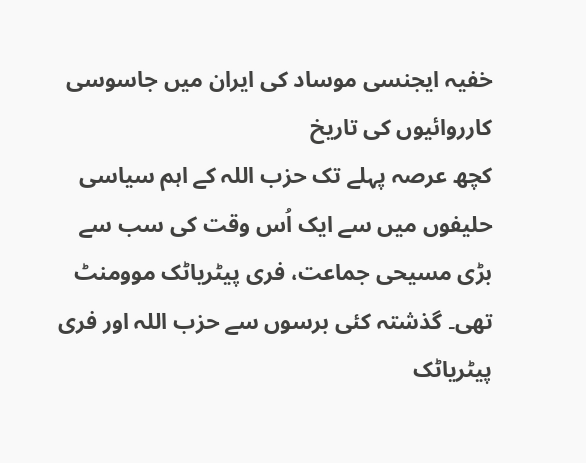خفیہ ایجنسی موساد کی ایران میں جاسوسی کارروائیوں کی تاریخ
کچھ عرصہ پہلے تک حزب اللہ کے اہم سیاسی حلیفوں میں سے ایک اُس وقت کی سب سے بڑی مسیحی جماعت، فری پیٹریاٹک موومنٹ تھی۔ گذشتہ کئی برسوں سے حزب اللہ اور فری پیٹریاٹک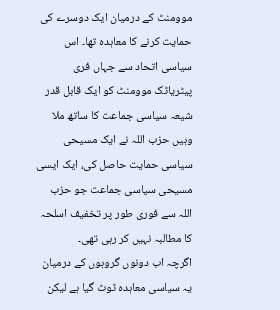موومنٹ کے درمیان ایک دوسرے کی حمایت کرنے کا معاہدہ تھا۔ اس سیاسی اتحاد سے جہاں فری پیٹریاٹک موومنٹ کو ایک قابل قدر شیعہ سیاسی جماعت کا ساتھ ملا وہیں حزب اللہ نے ایک مسیحی سیاسی حمایت حاصل کی، ایک ایسی مسیحی سیاسی جماعت جو حزب اللہ سے فوری طور پر تخفیف اسلحہ کا مطالبہ نہیں کر رہی تھی۔
اگرچہ اب دونوں گروہوں کے درمیان یہ سیاسی معاہدہ ٹوٹ گیا ہے لیکن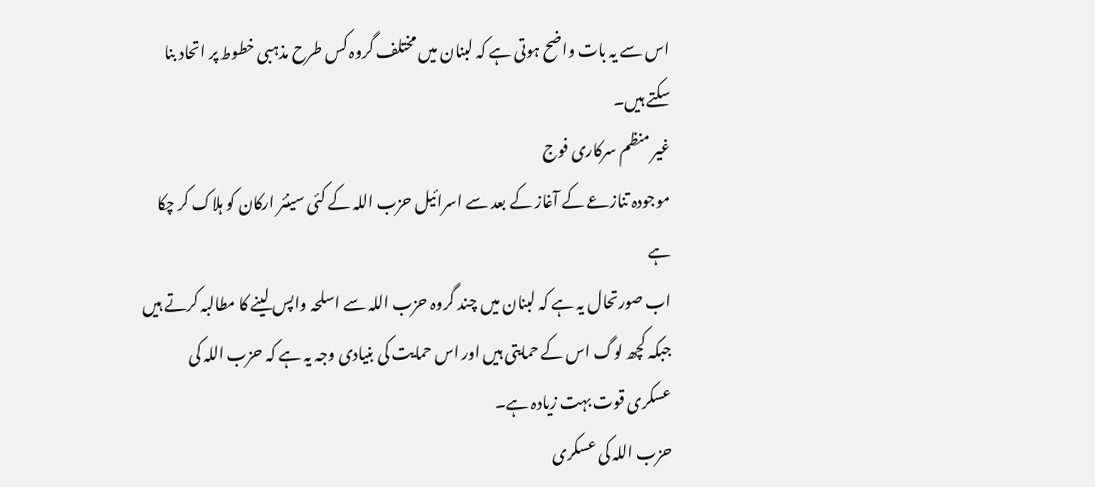اس سے یہ بات واضح ہوتی ہے کہ لبنان میں مختلف گروہ کس طرح مذہبی خطوط پر اتحاد بنا سکتے ہیں۔
غیر منظم سرکاری فوج
موجودہ تنازعے کے آغاز کے بعد سے اسرائیل حزب اللہ کے کئی سینئر ارکان کو ہلاک کر چکا ہے
اب صورتحال یہ ہے کہ لبنان میں چند گروہ حزب اللہ سے اسلحہ واپس لینے کا مطالبہ کرتے ہیں جبکہ کچھ لوگ اس کے حمایتی ہیں اور اس حمایت کی بنیادی وجہ یہ ہے کہ حزب اللہ کی عسکری قوت بہت زیادہ ہے۔
حزب اللہ کی عسکری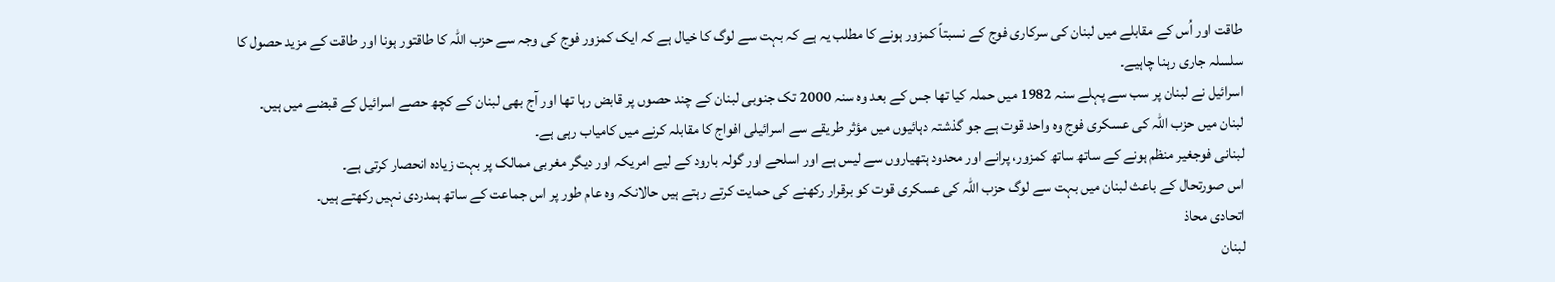طاقت اور اُس کے مقابلے میں لبنان کی سرکاری فوج کے نسبتاً کمزور ہونے کا مطلب یہ ہے کہ بہت سے لوگ کا خیال ہے کہ ایک کمزور فوج کی وجہ سے حزب اللہ کا طاقتور ہونا اور طاقت کے مزید حصول کا سلسلہ جاری رہنا چاہیے۔
اسرائیل نے لبنان پر سب سے پہلے سنہ 1982 میں حملہ کیا تھا جس کے بعد وہ سنہ 2000 تک جنوبی لبنان کے چند حصوں پر قابض رہا تھا اور آج بھی لبنان کے کچھ حصے اسرائیل کے قبضے میں ہیں۔
لبنان میں حزب اللہ کی عسکری فوج وہ واحد قوت ہے جو گذشتہ دہائیوں میں مؤثر طریقے سے اسرائیلی افواج کا مقابلہ کرنے میں کامیاب رہی ہے۔
لبنانی فوجغیر منظم ہونے کے ساتھ ساتھ کمزور، پرانے اور محدود ہتھیاروں سے لیس ہے اور اسلحے اور گولہ بارود کے لیے امریکہ اور دیگر مغربی ممالک پر بہت زیادہ انحصار کرتی ہے۔
اس صورتحال کے باعث لبنان میں بہت سے لوگ حزب اللہ کی عسکری قوت کو برقرار رکھنے کی حمایت کرتے رہتے ہیں حالانکہ وہ عام طور پر اس جماعت کے ساتھ ہمدردی نہیں رکھتے ہیں۔
اتحادی محاذ
لبنان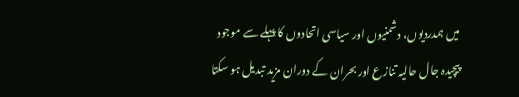میں ہمدردیوں، دشمنیوں اور سیاسی اتحادوں کا پہلے سے موجود پیچیدہ جال حالیہ تنازع اور بحران کے دوران مزید تبدیل ہو سکتا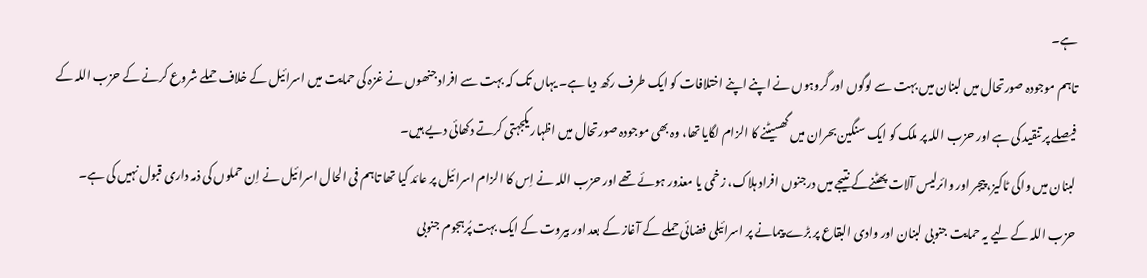ہے۔
تاہم موجودہ صورتحال میں لبنان میں بہت سے لوگوں اور گروہوں نے اپنے اپنے اختلافات کو ایک طرف رکھ دیا ہے۔ یہاں تک کہ بہت سے افراد جنھوں نے غزہ کی حمایت میں اسرائیل کے خلاف حملے شروع کرنے کے حزب اللہ کے فیصلے پر تنقید کی ہے اور حزب اللہ پر ملک کو ایک سنگین بحران میں گھسیٹنے کا الزام لگایا تھا، وہ بھی موجودہ صورتحال میں اظہار یکجہتی کرتے دکھائی دیے ہیں۔
لبنان میں واکی ٹاکیز، پیجر اور وائرلیس آلات پھٹنےکے نتیجے میں درجنوں افراد ہلاک، زخمی یا معذور ہوئے تھے اور حزب اللہ نے اِس کا الزام اسرائیل پر عائد کیا تھا تاہم فی الحال اسرائیل نے اِن حملوں کی ذمہ داری قبول نہیں کی ہے۔
حزب اللہ کے لیے یہ حمایت جنوبی لبنان اور وادی البقاع پر بڑے پیمانے پر اسرائیلی فضائی حملے کے آغاز کے بعد اور بیروت کے ایک بہت پُرہجوم جنوبی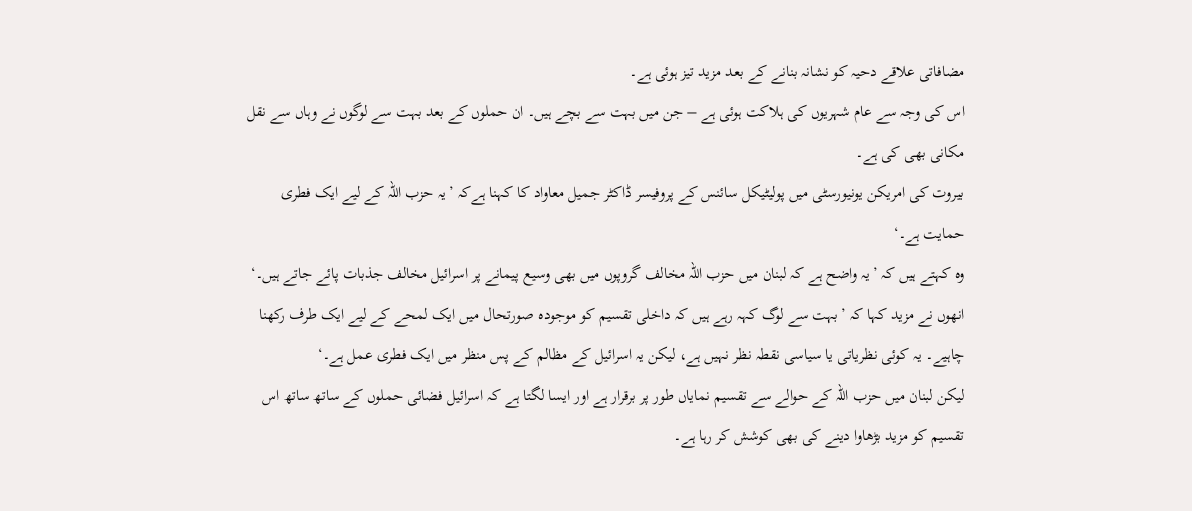مضافاتی علاقے دحیہ کو نشانہ بنانے کے بعد مزید تیز ہوئی ہے۔
اس کی وجہ سے عام شہریوں کی ہلاکت ہوئی ہے – جن میں بہت سے بچے ہیں۔ ان حملوں کے بعد بہت سے لوگوں نے وہاں سے نقل مکانی بھی کی ہے۔
بیروت کی امریکن یونیورسٹی میں پولیٹیکل سائنس کے پروفیسر ڈاکٹر جمیل معاواد کا کہنا ہےکہ ’یہ حزب اللہ کے لیے ایک فطری حمایت ہے۔‘
وہ کہتے ہیں کہ ’یہ واضح ہے کہ لبنان میں حزب اللہ مخالف گروپوں میں بھی وسیع پیمانے پر اسرائیل مخالف جذبات پائے جاتے ہیں۔‘
انھوں نے مزید کہا کہ ’بہت سے لوگ کہہ رہے ہیں کہ داخلی تقسیم کو موجودہ صورتحال میں ایک لمحے کے لیے ایک طرف رکھنا چاہیے۔ یہ کوئی نظریاتی یا سیاسی نقطہ نظر نہیں ہے، لیکن یہ اسرائیل کے مظالم کے پس منظر میں ایک فطری عمل ہے۔‘
لیکن لبنان میں حزب اللہ کے حوالے سے تقسیم نمایاں طور پر برقرار ہے اور ایسا لگتا ہے کہ اسرائیل فضائی حملوں کے ساتھ ساتھ اس تقسیم کو مزید بڑھاوا دینے کی بھی کوشش کر رہا ہے۔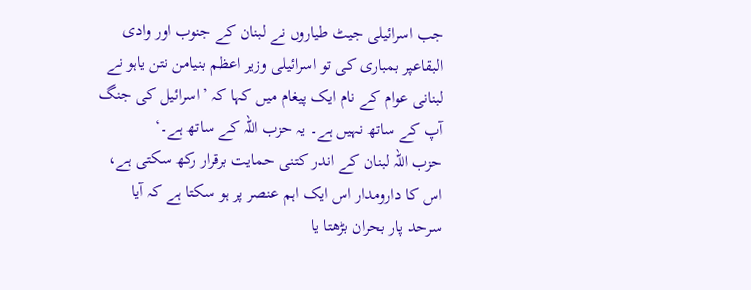جب اسرائیلی جیٹ طیاروں نے لبنان کے جنوب اور وادی البقاعپر بمباری کی تو اسرائیلی وزیر اعظم بنیامن نتن یاہو نے لبنانی عوام کے نام ایک پیغام میں کہا کہ ’اسرائیل کی جنگ آپ کے ساتھ نہیں ہے۔ یہ حزب اللہ کے ساتھ ہے۔‘
حزب اللہ لبنان کے اندر کتنی حمایت برقرار رکھ سکتی ہے، اس کا دارومدار اس ایک اہم عنصر پر ہو سکتا ہے کہ آیا سرحد پار بحران بڑھتا یا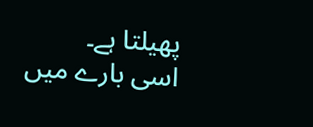پھیلتا ہے۔
اسی بارے میں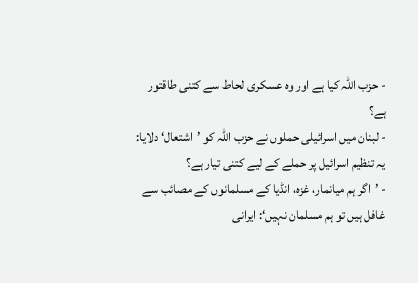- حزب اللہ کیا ہے اور وہ عسکری لحاط سے کتنی طاقتور ہے؟
- لبنان میں اسرائیلی حملوں نے حزب اللہ کو ’اشتعال‘ دلایا: یہ تنظیم اسرائیل پر حملے کے لیے کتنی تیار ہے؟
- ’اگر ہم میانمار، غزہ، انڈیا کے مسلمانوں کے مصائب سے غافل ہیں تو ہم مسلمان نہیں‘: ایرانی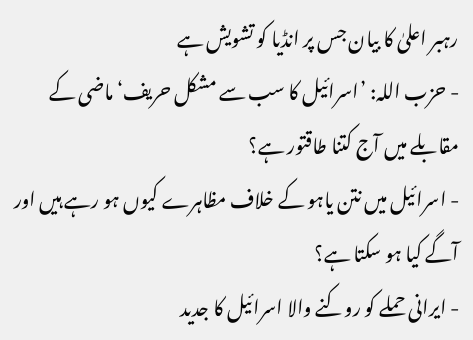رہبر اعلیٰ کا بیان جس پر انڈیا کو تشویش ہے
- حزب اللہ: ’اسرائیل کا سب سے مشکل حریف‘ ماضی کے مقابلے میں آج کتنا طاقتور ہے؟
- اسرائیل میں نتن یاہو کے خلاف مظاہرے کیوں ہو رہے ہیں اور آگے کیا ہو سکتا ہے؟
- ایرانی حملے کو روکنے والا اسرائیل کا جدید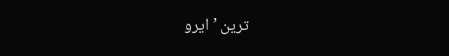ترین ’ایرو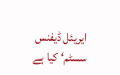ایریئل ڈیفنس سسٹم‘ کیا ہے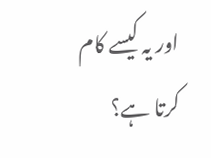اور یہ کیسے کام کرتا ہے؟